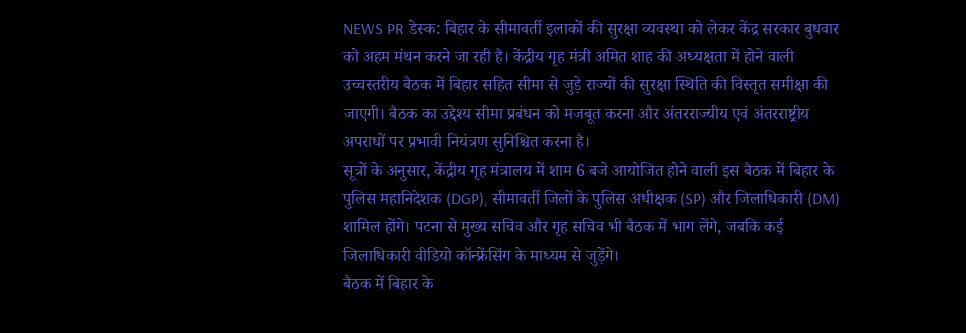NEWS PR डेस्क: बिहार के सीमावर्ती इलाकों की सुरक्षा व्यवस्था को लेकर केंद्र सरकार बुधवार को अहम मंथन करने जा रही है। केंद्रीय गृह मंत्री अमित शाह की अध्यक्षता में होने वाली उच्चस्तरीय बैठक में बिहार सहित सीमा से जुड़े राज्यों की सुरक्षा स्थिति की विस्तृत समीक्षा की जाएगी। बैठक का उद्देश्य सीमा प्रबंधन को मजबूत करना और अंतरराज्यीय एवं अंतरराष्ट्रीय अपराधों पर प्रभावी नियंत्रण सुनिश्चित करना है।
सूत्रों के अनुसार, केंद्रीय गृह मंत्रालय में शाम 6 बजे आयोजित होने वाली इस बैठक में बिहार के पुलिस महानिदेशक (DGP), सीमावर्ती जिलों के पुलिस अधीक्षक (SP) और जिलाधिकारी (DM) शामिल होंगे। पटना से मुख्य सचिव और गृह सचिव भी बैठक में भाग लेंगे, जबकि कई जिलाधिकारी वीडियो कॉन्फ्रेंसिंग के माध्यम से जुड़ेंगे।
बैठक में बिहार के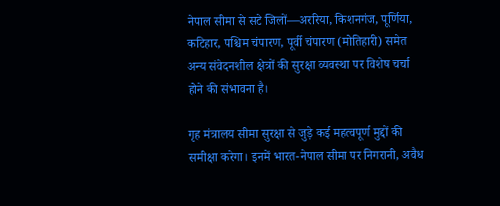नेपाल सीमा से सटे जिलों—अररिया, किशनगंज, पूर्णिया, कटिहार, पश्चिम चंपारण, पूर्वी चंपारण (मोतिहारी) समेत अन्य संवेदनशील क्षेत्रों की सुरक्षा व्यवस्था पर विशेष चर्चा होने की संभावना है।

गृह मंत्रालय सीमा सुरक्षा से जुड़े कई महत्वपूर्ण मुद्दों की समीक्षा करेगा। इनमें भारत-नेपाल सीमा पर निगरानी, अवैध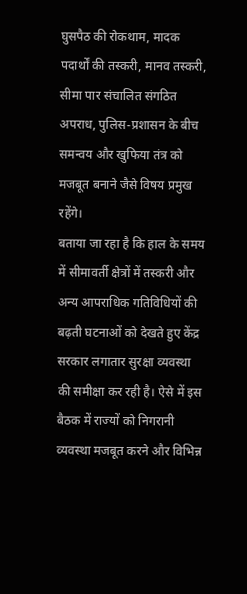घुसपैठ की रोकथाम, मादक पदार्थों की तस्करी, मानव तस्करी, सीमा पार संचालित संगठित अपराध, पुलिस-प्रशासन के बीच समन्वय और खुफिया तंत्र को मजबूत बनाने जैसे विषय प्रमुख रहेंगे।
बताया जा रहा है कि हाल के समय में सीमावर्ती क्षेत्रों में तस्करी और अन्य आपराधिक गतिविधियों की बढ़ती घटनाओं को देखते हुए केंद्र सरकार लगातार सुरक्षा व्यवस्था की समीक्षा कर रही है। ऐसे में इस बैठक में राज्यों को निगरानी व्यवस्था मजबूत करने और विभिन्न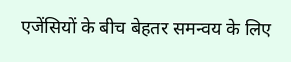एजेंसियों के बीच बेहतर समन्वय के लिए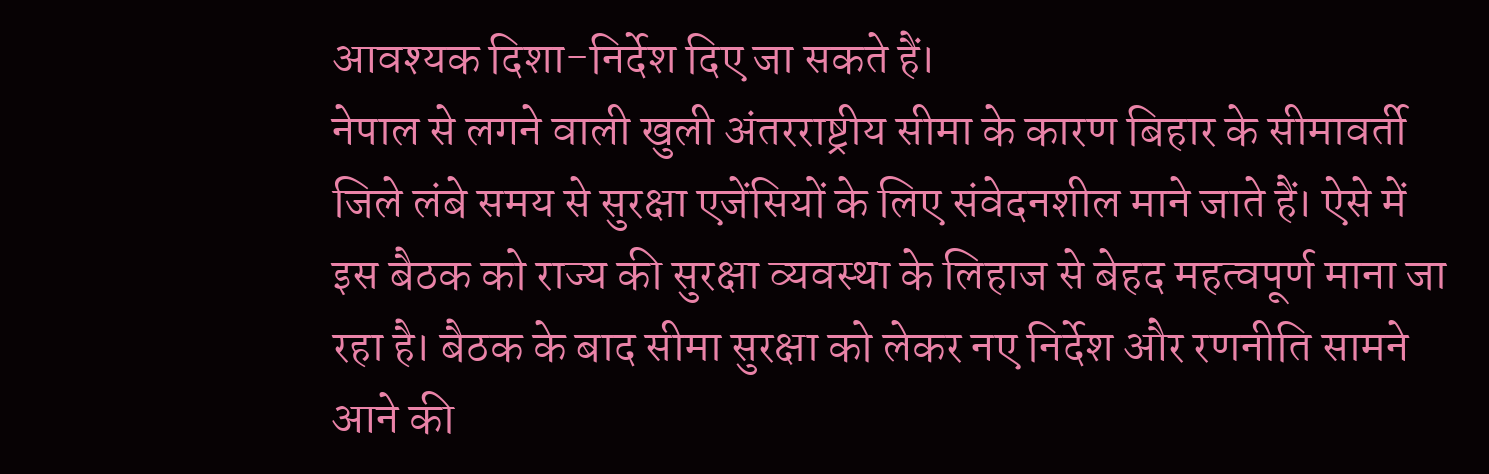आवश्यक दिशा-निर्देश दिए जा सकते हैं।
नेपाल से लगने वाली खुली अंतरराष्ट्रीय सीमा के कारण बिहार के सीमावर्ती जिले लंबे समय से सुरक्षा एजेंसियों के लिए संवेदनशील माने जाते हैं। ऐसे में इस बैठक को राज्य की सुरक्षा व्यवस्था के लिहाज से बेहद महत्वपूर्ण माना जा रहा है। बैठक के बाद सीमा सुरक्षा को लेकर नए निर्देश और रणनीति सामने आने की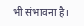भी संभावना है।